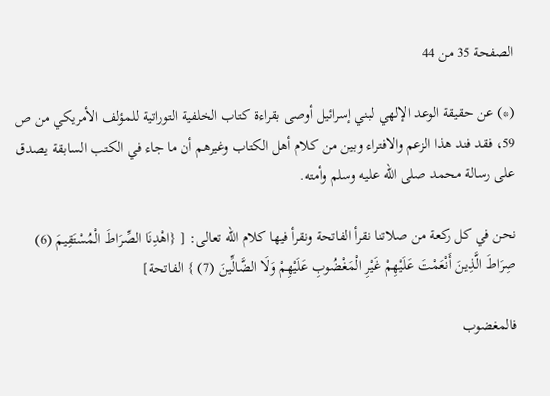الصفحة 35 من 44

(*) عن حقيقة الوعد الإلهي لبني إسرائيل أوصى بقراءة كتاب الخلفية التوراتية للمؤلف الأمريكي من ص 59، فقد فند هذا الزعم والافتراء وبين من كلام أهل الكتاب وغيرهم أن ما جاء في الكتب السابقة يصدق على رسالة محمد صلى الله عليه وسلم وأمته.

نحن في كل ركعة من صلاتنا نقرأ الفاتحة ونقرأ فيها كلام الله تعالى: [ {اهْدِنَا الصِّرَاطَ الْمُسْتَقِيمَ (6) صِرَاطَ الَّذِينَ أَنْعَمْتَ عَلَيْهِمْ غَيْرِ الْمَغْضُوبِ عَلَيْهِمْ وَلَا الضَّالِّينَ (7) } الفاتحة]

فالمغضوب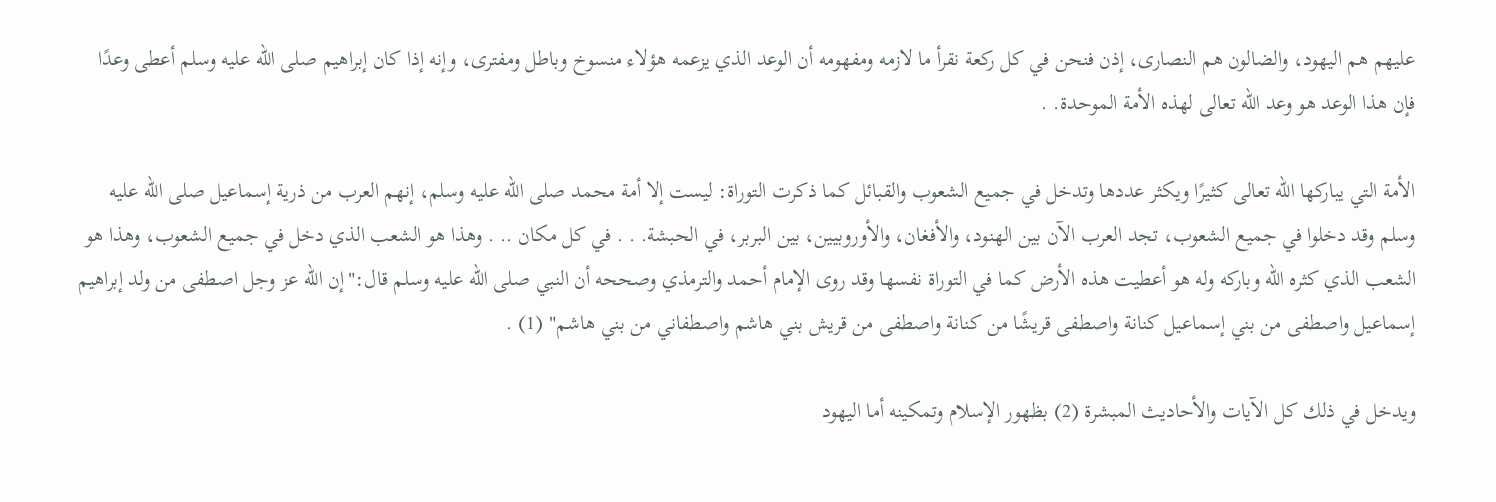عليهم هم اليهود، والضالون هم النصارى، إذن فنحن في كل ركعة نقرأ ما لازمه ومفهومه أن الوعد الذي يزعمه هؤلاء منسوخ وباطل ومفترى، وإنه إذا كان إبراهيم صلى الله عليه وسلم أعطى وعدًا فإن هذا الوعد هو وعد الله تعالى لهذه الأمة الموحدة. .

الأمة التي يباركها الله تعالى كثيرًا ويكثر عددها وتدخل في جميع الشعوب والقبائل كما ذكرت التوراة: ليست إلا أمة محمد صلى الله عليه وسلم، إنهم العرب من ذرية إسماعيل صلى الله عليه وسلم وقد دخلوا في جميع الشعوب، تجد العرب الآن بين الهنود، والأفغان، والأوروبيين، بين البربر، في الحبشة. . . في كل مكان .. . وهذا هو الشعب الذي دخل في جميع الشعوب، وهذا هو الشعب الذي كثره الله وباركه وله هو أعطيت هذه الأرض كما في التوراة نفسها وقد روى الإمام أحمد والترمذي وصححه أن النبي صلى الله عليه وسلم قال:"إن الله عز وجل اصطفى من ولد إبراهيم إسماعيل واصطفى من بني إسماعيل كنانة واصطفى قريشًا من كنانة واصطفى من قريش بني هاشم واصطفاني من بني هاشم" (1) .

ويدخل في ذلك كل الآيات والأحاديث المبشرة (2) بظهور الإسلام وتمكينه أما اليهود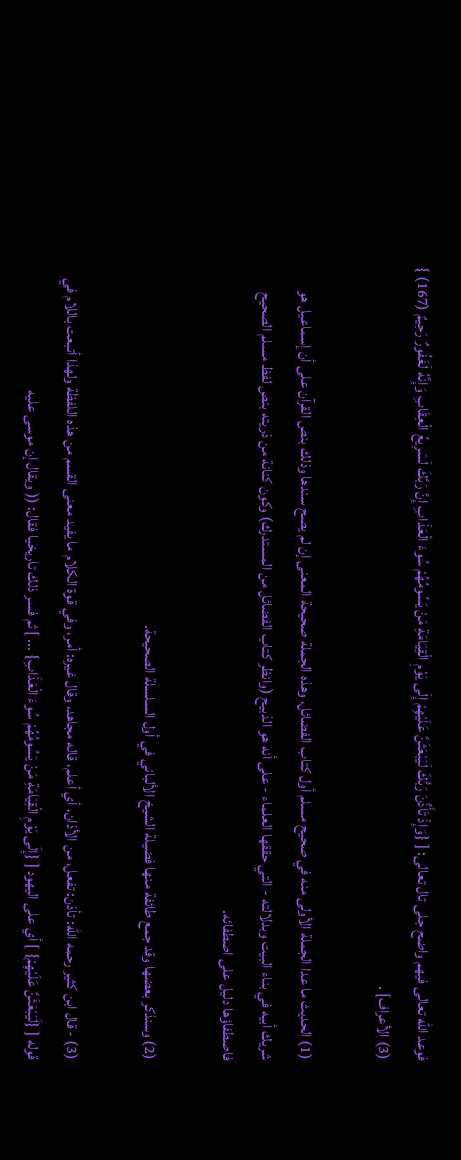فوعد الله تعالى فيهم واضح جلى تال تعالى: [ {وَإِذْ تَأَذَّنَ رَبُّكَ لَيَبْعَثَنَّ عَلَيْهِمْ إِلَى يَوْمِ الْقِيَامَةِ مَنْ يَسُومُهُمْ سُوءَ الْعَذَابِ إِنَّ رَبَّكَ لَسَرِيعُ الْعِقَابِ وَإِنَّهُ لَغَفُورٌ رَحِيمٌ (167) } (3) الأعراف] .

(1) الحديث ما عدا الجملة الأولى منه في صحيح مسلم أول كتاب الفضائل، وهذه الجملة صحيحة المعنى إن لم يصح سندها وذلك بنص القرآن على أن إسماعيل هو شريك أبيه في بناء البيت وبدلالته - التي حققها العلماء - على أنه هو الذبيح (وانظر كتاب الفضائل من المستدرك) وكون كنانة من ذريته بنص لفظ مسلم الصحيح فاصطفاؤها دليل على اصطفائه.

(2) وسنذكر بعضها وقد جمع طائفة منها فضيلة الشيخ الألباني في أول السلسلة الصحيحة.

(3) - قال ابن كثير رحمه الله: تأذن: تفعل، من الأذان، أي أعلم، قاله مجاهد، وقال غيره: أمر، وفي قوة الكلام ما يفيد معنى القسم من هذه اللفظة ولهذا أتبعت باللام في قوله [ {لَيَبْعَثَنَّ عَلَيْهِمْ} ] أي على اليهود [ {إِلَى يَوْمِ الْقِيَامَةِ مَنْ يَسُومُهُمْ سُوءَ الْعَذَابِ} ... ] ثم فسر ذلك تاريخيا فقال: (( ويقال إن موسى عليه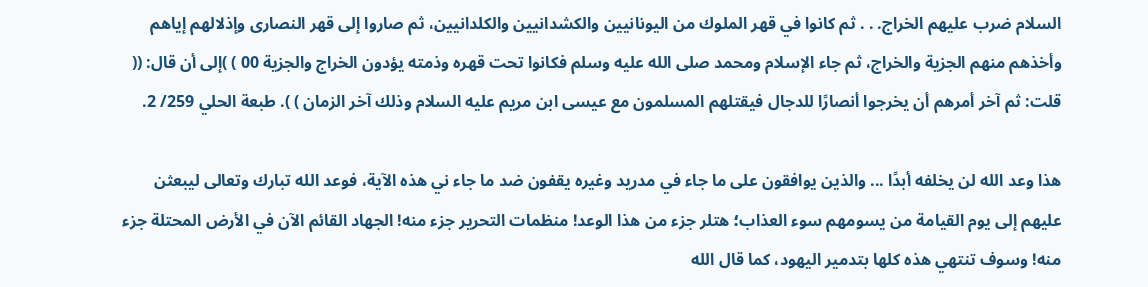السلام ضرب عليهم الخراج. . . ثم كانوا في قهر الملوك من اليونانيين والكشدانيين والكلدانيين، ثم صاروا إلى قهر النصارى وإذلالهم إياهم وأخذهم منهم الجزية والخراج، ثم جاء الإسلام ومحمد صلى الله عليه وسلم فكانوا تحت قهره وذمته يؤدون الخراج والجزية 00 ) )إلى أن قال: (( قلت: ثم آخر أمرهم أن يخرجوا أنصارًا للدجال فيقتلهم المسلمون مع عيسى ابن مريم عليه السلام وذلك آخر الزمان ) ). طبعة الحلي 259/ 2.

هذا وعد الله لن يخلفه أبدًا ... والذين يوافقون على ما جاء في مدريد وغيره يقفون ضد ما جاء ني هذه الآية، فوعد الله تبارك وتعالى ليبعثن عليهم إلى يوم القيامة من يسومهم سوء العذاب؛ هتلر جزء من هذا الوعد! منظمات التحرير جزء منه! الجهاد القائم الآن في الأرض المحتلة جزء منه! وسوف تنتهي هذه كلها بتدمير اليهود، كما قال الله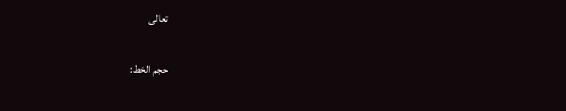تعالى

حجم الخط: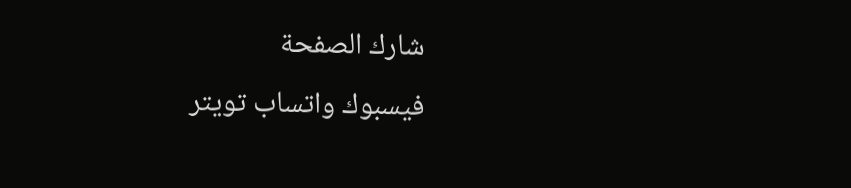شارك الصفحة
فيسبوك واتساب تويتر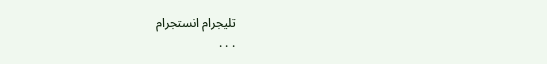تليجرام انستجرام
. . .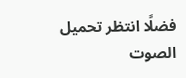فضلًا انتظر تحميل الصوت